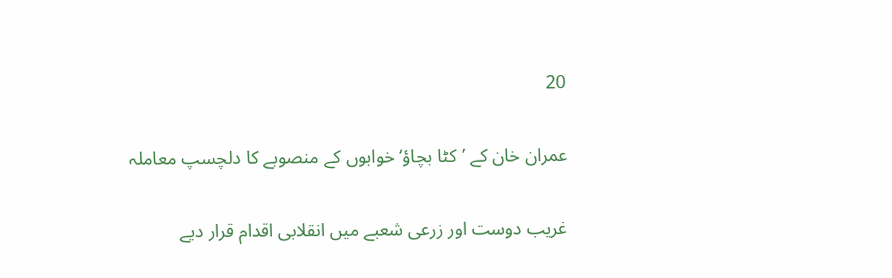20

عمران خان کے ’کٹا بچاؤ‘ خوابوں کے منصوبے کا دلچسپ معاملہ

غریب دوست اور زرعی شعبے میں انقلابی اقدام قرار دیے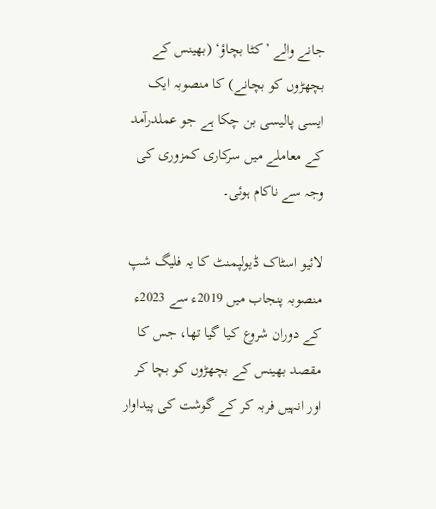جانے والے ’کٹا بچاؤ‘ (بھینس کے بچھڑوں کو بچانے) کا منصوبہ ایک ایسی پالیسی بن چکا ہے جو عملدرآمد کے معاملے میں سرکاری کمزوری کی وجہ سے ناکام ہوئی۔

لائیو اسٹاک ڈیولپمنٹ کا یہ فلیگ شپ منصوبہ پنجاب میں 2019ء سے 2023ء کے دوران شروع کیا گیا تھا، جس کا مقصد بھینس کے بچھڑوں کو بچا کر اور انہیں فربہ کر کے گوشت کی پیداوار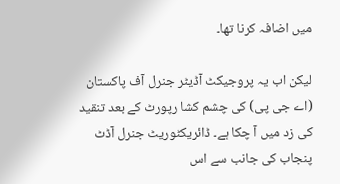میں اضافہ کرنا تھا۔

لیکن اب یہ پروجیکٹ آڈیٹر جنرل آف پاکستان (اے جی پی) کی چشم کشا رپورٹ کے بعد تنقید کی زد میں آ چکا ہے۔ ڈائریکٹوریٹ جنرل آڈٹ پنجاب کی جانب سے اس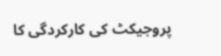پروجیکٹ کی کارکردگی کا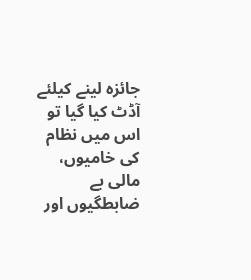جائزہ لینے کیلئے آڈٹ کیا گیا تو اس میں نظام کی خامیوں، مالی بے ضابطگیوں اور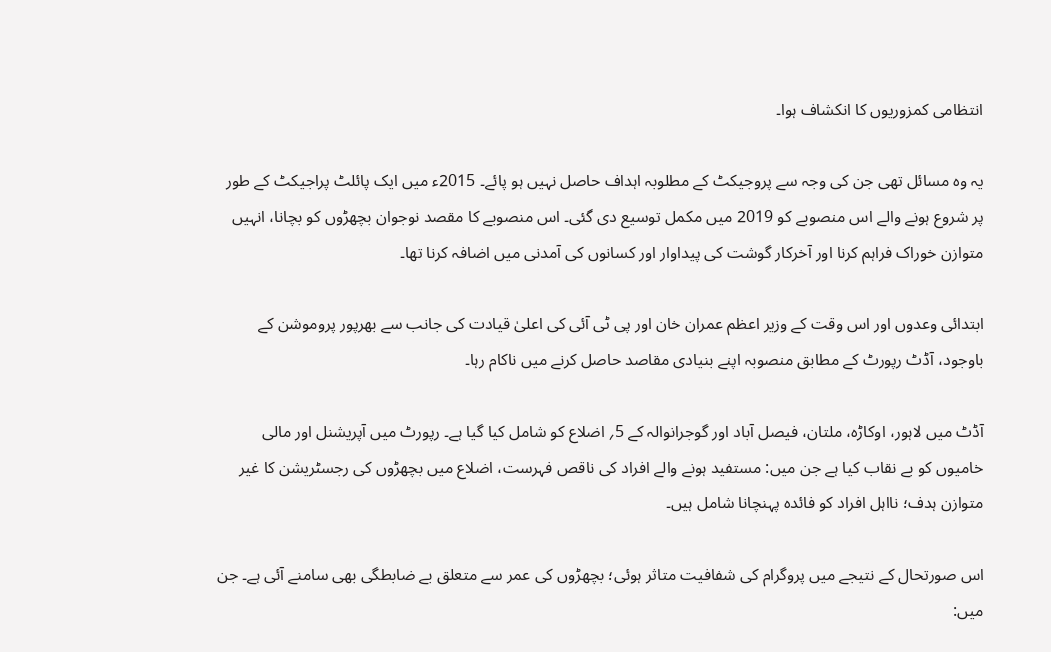انتظامی کمزوریوں کا انکشاف ہوا۔

یہ وہ مسائل تھی جن کی وجہ سے پروجیکٹ کے مطلوبہ اہداف حاصل نہیں ہو پائے۔ 2015ء میں ایک پائلٹ پراجیکٹ کے طور پر شروع ہونے والے اس منصوبے کو 2019 میں مکمل توسیع دی گئی۔ اس منصوبے کا مقصد نوجوان بچھڑوں کو بچانا، انہیں متوازن خوراک فراہم کرنا اور آخرکار گوشت کی پیداوار اور کسانوں کی آمدنی میں اضافہ کرنا تھا۔

ابتدائی وعدوں اور اس وقت کے وزیر اعظم عمران خان اور پی ٹی آئی کی اعلیٰ قیادت کی جانب سے بھرپور پروموشن کے باوجود، آڈٹ رپورٹ کے مطابق منصوبہ اپنے بنیادی مقاصد حاصل کرنے میں ناکام رہا۔

آڈٹ میں لاہور، اوکاڑہ، ملتان، فیصل آباد اور گوجرانوالہ کے 5؍ اضلاع کو شامل کیا گیا ہے۔ رپورٹ میں آپریشنل اور مالی خامیوں کو بے نقاب کیا ہے جن میں: مستفید ہونے والے افراد کی ناقص فہرست، اضلاع میں بچھڑوں کی رجسٹریشن کا غیر متوازن ہدف؛ نااہل افراد کو فائدہ پہنچانا شامل ہیں۔

اس صورتحال کے نتیجے میں پروگرام کی شفافیت متاثر ہوئی؛ بچھڑوں کی عمر سے متعلق بے ضابطگی بھی سامنے آئی ہے۔ جن میں: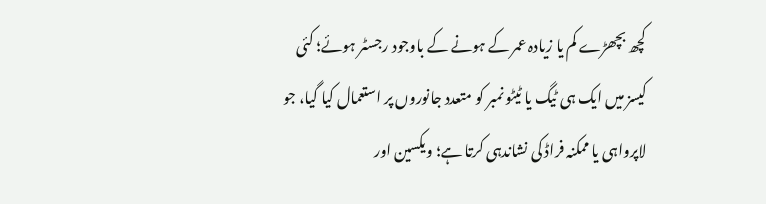کچھ بچھڑے کم یا زیادہ عمر کے ہونے کے باوجود رجسٹر ہوئے؛ کئی کیسز میں ایک ہی ٹیگ یا ٹیٹو نمبر کو متعدد جانوروں پر استعمال کیا گیا، جو لاپرواہی یا ممکنہ فراڈ کی نشاندہی کرتا ہے؛ ویکسین اور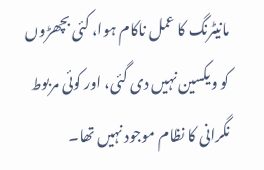مانیٹرنگ کا عمل ناکام ہوا، کئی بچھڑوں کو ویکسین نہیں دی گئی، اور کوئی مربوط نگرانی کا نظام موجود نہیں تھا۔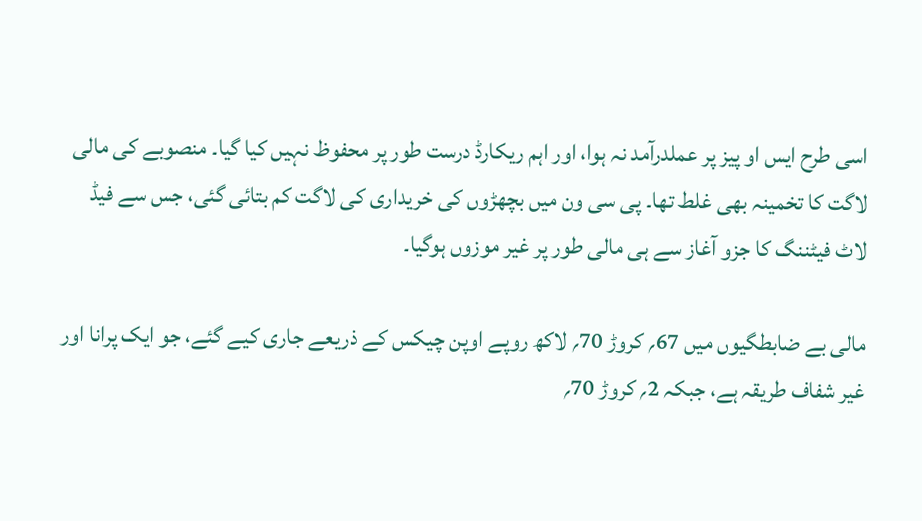اسی طرح ایس او پیز پر عملدرآمد نہ ہوا، اور اہم ریکارڈ درست طور پر محفوظ نہیں کیا گیا۔ منصوبے کی مالی لاگت کا تخمینہ بھی غلط تھا۔ پی سی ون میں بچھڑوں کی خریداری کی لاگت کم بتائی گئی، جس سے فیڈ لاٹ فیٹننگ کا جزو آغاز سے ہی مالی طور پر غیر موزوں ہوگیا۔

مالی بے ضابطگیوں میں 67؍ کروڑ 70؍ لاکھ روپے اوپن چیکس کے ذریعے جاری کیے گئے، جو ایک پرانا اور غیر شفاف طریقہ ہے، جبکہ 2؍ کروڑ 70؍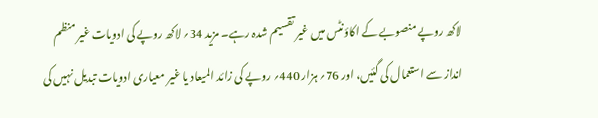لاکھ روپے منصوبے کے اکاؤنٹس میں غیر تقسیم شدہ رہے۔ مزید 34؍ لاکھ روپے کی ادویات غیر منظم انداز سے استعمال کی گئیں، اور 76؍ ہزار 440؍ روپے کی زائد المیعاد یا غیر معیاری ادویات تبدیل نہیں کی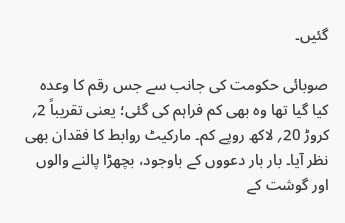گئیں۔

صوبائی حکومت کی جانب سے جس رقم کا وعدہ کیا گیا تھا وہ بھی کم فراہم کی گئی؛ یعنی تقریباً 2؍ کروڑ 20؍ لاکھ روپے کم۔ مارکیٹ روابط کا فقدان بھی نظر آیا۔ بار بار دعووں کے باوجود، بچھڑا پالنے والوں اور گوشت کے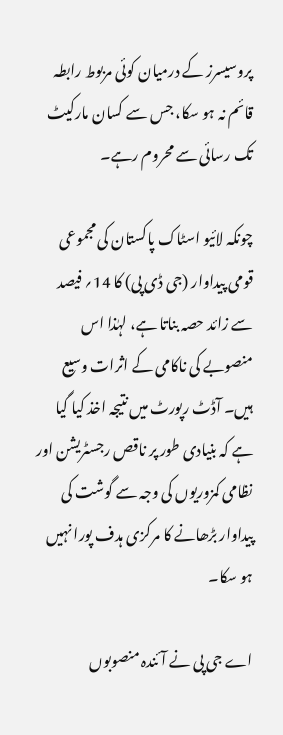پروسیسرز کے درمیان کوئی مربوط رابطہ قائم نہ ہو سکا، جس سے کسان مارکیٹ تک رسائی سے محروم رہے۔

چونکہ لائیو اسٹاک پاکستان کی مجموعی قومی پیداوار (جی ڈی پی) کا 14؍ فیصد سے زائد حصہ بناتا ہے، لہٰذا اس منصوبے کی ناکامی کے اثرات وسیع ہیں۔ آڈٹ رپورٹ میں نتیجہ اخذ کیا گیا ہے کہ بنیادی طور پر ناقص رجسٹریشن اور نظامی کمزوریوں کی وجہ سے گوشت کی پیداوار بڑھانے کا مرکزی ہدف پورا نہیں ہو سکا۔

اے جی پی نے آئندہ منصوبوں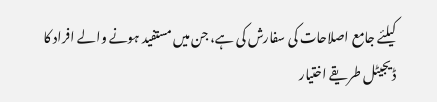کیلئے جامع اصلاحات کی سفارش کی ہے، جن میں مستفید ہونے والے افراد کا ڈیجیٹل طریقے اختیار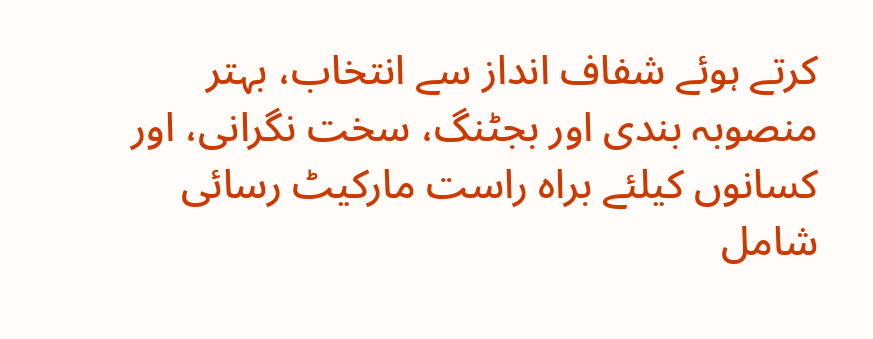کرتے ہوئے شفاف انداز سے انتخاب، بہتر منصوبہ بندی اور بجٹنگ، سخت نگرانی، اور کسانوں کیلئے براہ راست مارکیٹ رسائی شامل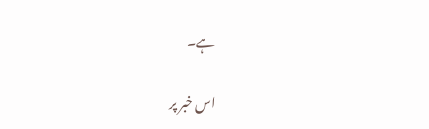ہے۔

اس خبر پر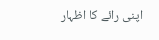اپنی رائے کا اظہار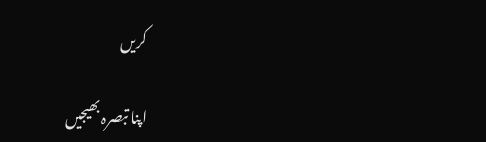کریں

اپنا تبصرہ بھیجیں